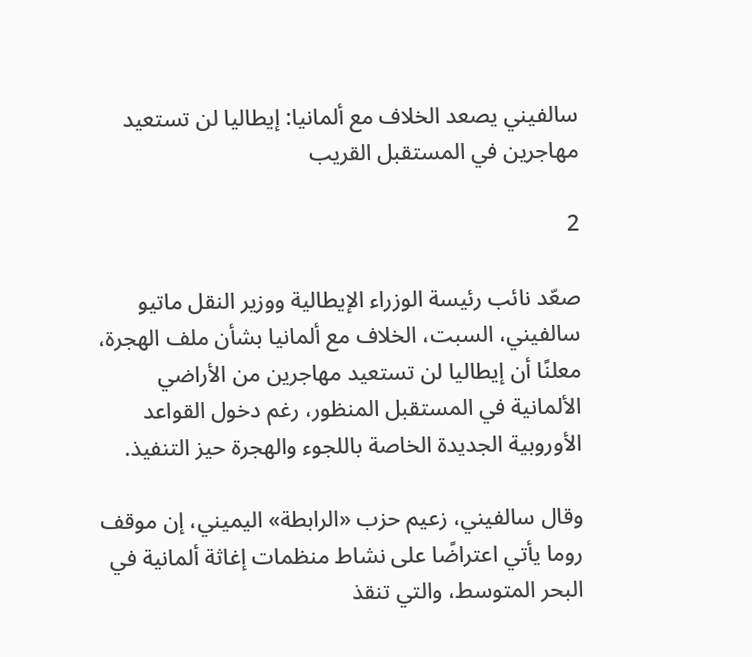سالفيني يصعد الخلاف مع ألمانيا: إيطاليا لن تستعيد مهاجرين في المستقبل القريب

2

صعّد نائب رئيسة الوزراء الإيطالية ووزير النقل ماتيو سالفيني، السبت، الخلاف مع ألمانيا بشأن ملف الهجرة، معلنًا أن إيطاليا لن تستعيد مهاجرين من الأراضي الألمانية في المستقبل المنظور، رغم دخول القواعد الأوروبية الجديدة الخاصة باللجوء والهجرة حيز التنفيذ.

وقال سالفيني، زعيم حزب «الرابطة» اليميني، إن موقف روما يأتي اعتراضًا على نشاط منظمات إغاثة ألمانية في البحر المتوسط، والتي تنقذ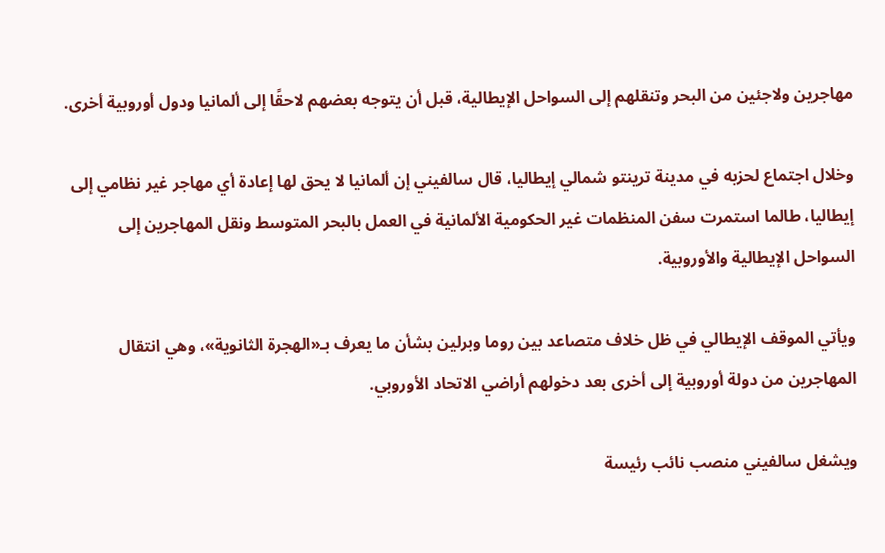مهاجرين ولاجئين من البحر وتنقلهم إلى السواحل الإيطالية، قبل أن يتوجه بعضهم لاحقًا إلى ألمانيا ودول أوروبية أخرى.

وخلال اجتماع لحزبه في مدينة ترينتو شمالي إيطاليا، قال سالفيني إن ألمانيا لا يحق لها إعادة أي مهاجر غير نظامي إلى إيطاليا، طالما استمرت سفن المنظمات غير الحكومية الألمانية في العمل بالبحر المتوسط ونقل المهاجرين إلى السواحل الإيطالية والأوروبية.

ويأتي الموقف الإيطالي في ظل خلاف متصاعد بين روما وبرلين بشأن ما يعرف بـ«الهجرة الثانوية»، وهي انتقال المهاجرين من دولة أوروبية إلى أخرى بعد دخولهم أراضي الاتحاد الأوروبي.

ويشغل سالفيني منصب نائب رئيسة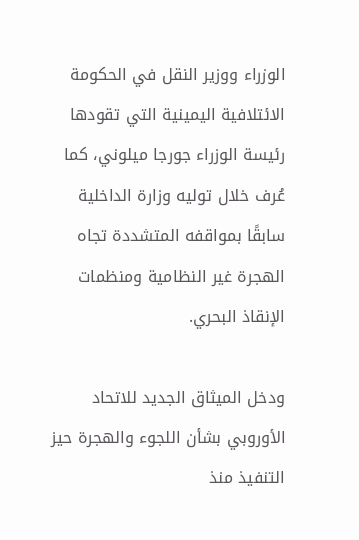الوزراء ووزير النقل في الحكومة الائتلافية اليمينية التي تقودها رئيسة الوزراء جورجا ميلوني، كما عُرف خلال توليه وزارة الداخلية سابقًا بمواقفه المتشددة تجاه الهجرة غير النظامية ومنظمات الإنقاذ البحري.

ودخل الميثاق الجديد للاتحاد الأوروبي بشأن اللجوء والهجرة حيز التنفيذ منذ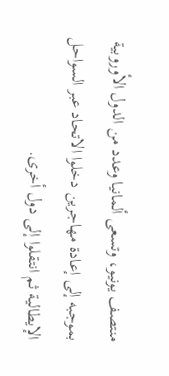منتصف يونيو، وتسعى ألمانيا وعدد من الدول الأوروبية بموجبه إلى إعادة مهاجرين دخلوا الاتحاد عبر السواحل الإيطالية ثم انتقلوا إلى دول أخرى.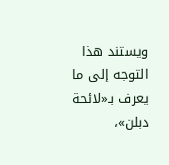ويستند هذا التوجه إلى ما يعرف بـ«لائحة دبلن»،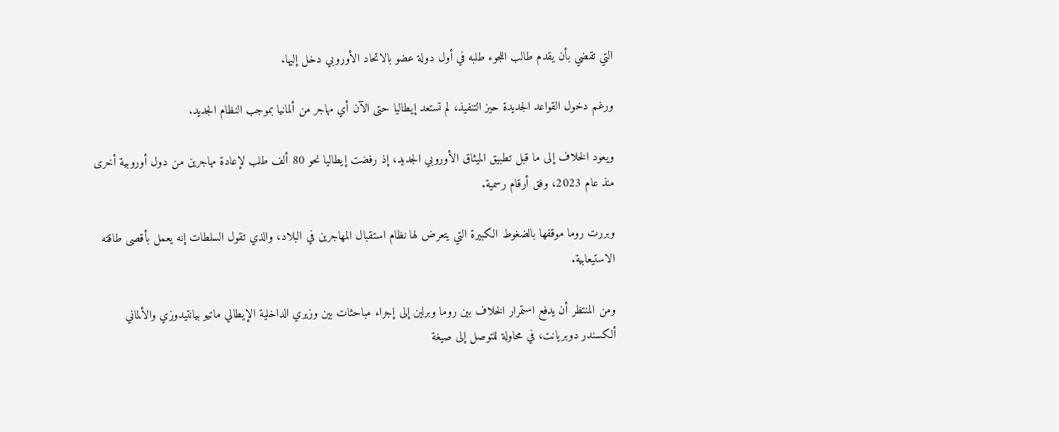التي تقضي بأن يقدم طالب اللجوء طلبه في أول دولة عضو بالاتحاد الأوروبي دخل إليها.

ورغم دخول القواعد الجديدة حيز التنفيذ، لم تستعد إيطاليا حتى الآن أي مهاجر من ألمانيا بموجب النظام الجديد.

ويعود الخلاف إلى ما قبل تطبيق الميثاق الأوروبي الجديد، إذ رفضت إيطاليا نحو 80 ألف طلب لإعادة مهاجرين من دول أوروبية أخرى منذ عام 2023، وفق أرقام رسمية.

وبررت روما موقفها بالضغوط الكبيرة التي يتعرض لها نظام استقبال المهاجرين في البلاد، والذي تقول السلطات إنه يعمل بأقصى طاقته الاستيعابية.

ومن المنتظر أن يدفع استمرار الخلاف بين روما وبرلين إلى إجراء مباحثات بين وزيري الداخلية الإيطالي ماتيو بيانتيدوزي والألماني ألكسندر دوبريانت، في محاولة للتوصل إلى صيغة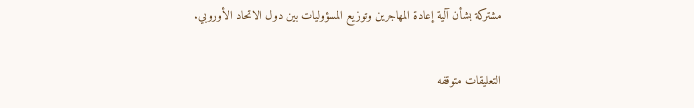مشتركة بشأن آلية إعادة المهاجرين وتوزيع المسؤوليات بين دول الاتحاد الأوروبي.

التعليقات متوقفه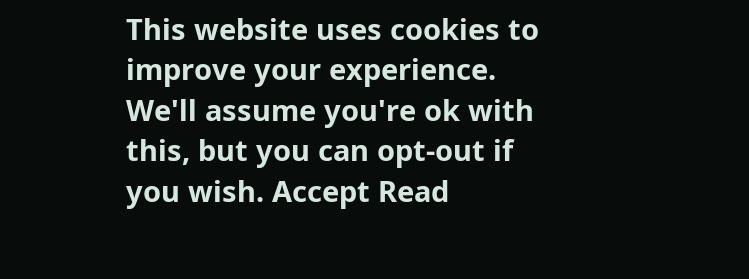This website uses cookies to improve your experience. We'll assume you're ok with this, but you can opt-out if you wish. Accept Read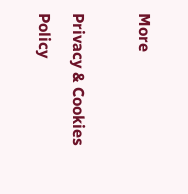More

Privacy & Cookies Policy